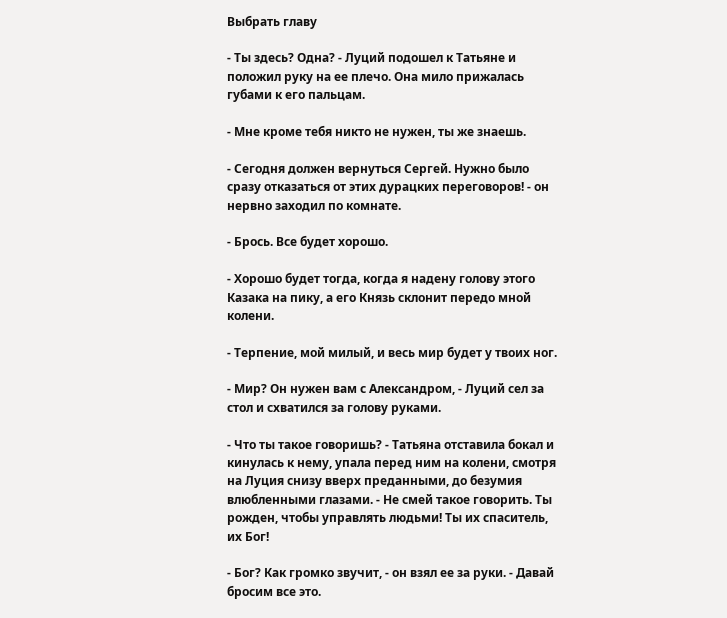Выбрать главу

- Ты здесь? Одна? - Луций подошел к Татьяне и положил руку на ее плечо. Она мило прижалась губами к его пальцам.

- Мне кроме тебя никто не нужен, ты же знаешь.

- Сегодня должен вернуться Сергей. Нужно было сразу отказаться от этих дурацких переговоров! - он нервно заходил по комнате.

- Брось. Все будет хорошо.

- Хорошо будет тогда, когда я надену голову этого Казака на пику, а его Князь склонит передо мной колени.

- Терпение, мой милый, и весь мир будет у твоих ног.

- Мир? Он нужен вам с Александром, - Луций сел за стол и схватился за голову руками.

- Что ты такое говоришь? - Татьяна отставила бокал и кинулась к нему, упала перед ним на колени, смотря на Луция снизу вверх преданными, до безумия влюбленными глазами. - Не смей такое говорить. Ты рожден, чтобы управлять людьми! Ты их спаситель, их Бог!

- Бог? Как громко звучит, - он взял ее за руки. - Давай бросим все это.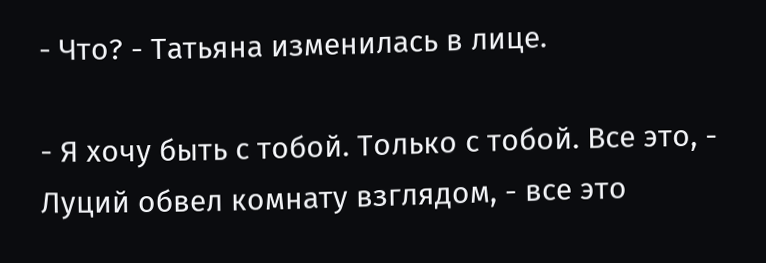- Что? - Татьяна изменилась в лице.

- Я хочу быть с тобой. Только с тобой. Все это, - Луций обвел комнату взглядом, - все это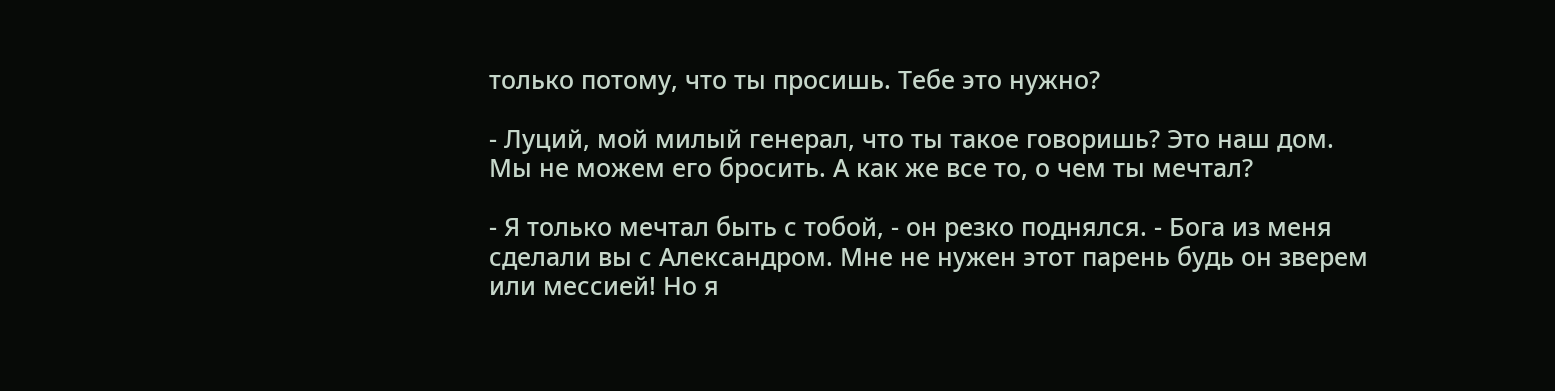только потому, что ты просишь. Тебе это нужно?

- Луций, мой милый генерал, что ты такое говоришь? Это наш дом. Мы не можем его бросить. А как же все то, о чем ты мечтал?

- Я только мечтал быть с тобой, - он резко поднялся. - Бога из меня сделали вы с Александром. Мне не нужен этот парень будь он зверем или мессией! Но я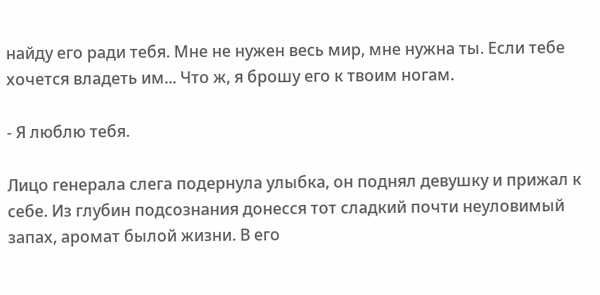найду его ради тебя. Мне не нужен весь мир, мне нужна ты. Если тебе хочется владеть им... Что ж, я брошу его к твоим ногам.

- Я люблю тебя.

Лицо генерала слега подернула улыбка, он поднял девушку и прижал к себе. Из глубин подсознания донесся тот сладкий почти неуловимый запах, аромат былой жизни. В его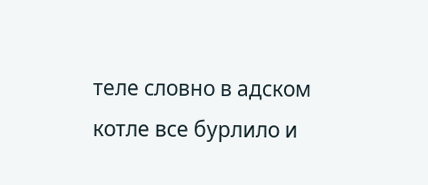теле словно в адском котле все бурлило и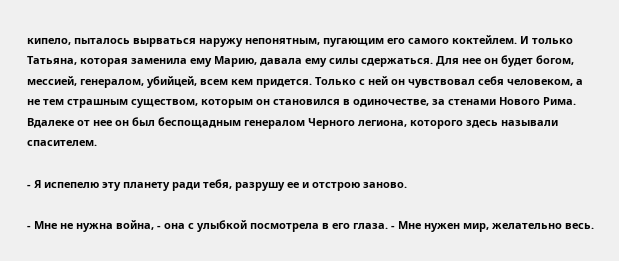кипело, пыталось вырваться наружу непонятным, пугающим его самого коктейлем. И только Татьяна, которая заменила ему Марию, давала ему силы сдержаться. Для нее он будет богом, мессией, генералом, убийцей, всем кем придется. Только с ней он чувствовал себя человеком, а не тем страшным существом, которым он становился в одиночестве, за стенами Нового Рима. Вдалеке от нее он был беспощадным генералом Черного легиона, которого здесь называли спасителем.

- Я испепелю эту планету ради тебя, разрушу ее и отстрою заново.

- Мне не нужна война, - она с улыбкой посмотрела в его глаза. - Мне нужен мир, желательно весь.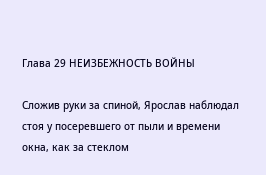Глава 29 НЕИЗБЕЖНОСТЬ ВОЙНЫ

Сложив руки за спиной, Ярослав наблюдал стоя у посеревшего от пыли и времени окна, как за стеклом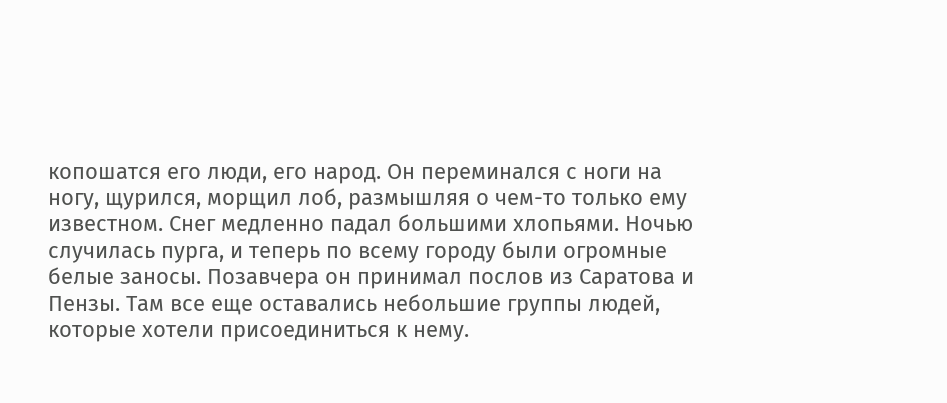копошатся его люди, его народ. Он переминался с ноги на ногу, щурился, морщил лоб, размышляя о чем-то только ему известном. Снег медленно падал большими хлопьями. Ночью случилась пурга, и теперь по всему городу были огромные белые заносы. Позавчера он принимал послов из Саратова и Пензы. Там все еще оставались небольшие группы людей, которые хотели присоединиться к нему.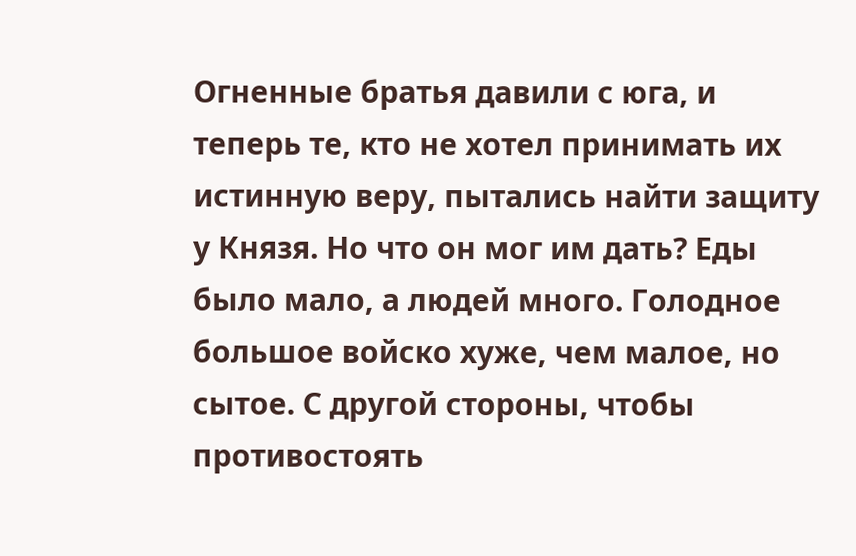Огненные братья давили с юга, и теперь те, кто не хотел принимать их истинную веру, пытались найти защиту у Князя. Но что он мог им дать? Еды было мало, а людей много. Голодное большое войско хуже, чем малое, но сытое. С другой стороны, чтобы противостоять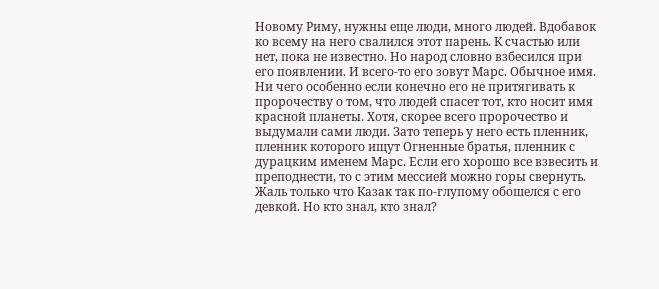Новому Риму, нужны еще люди, много людей. Вдобавок ко всему на него свалился этот парень. К счастью или нет, пока не известно. Но народ словно взбесился при его появлении. И всего-то его зовут Марс. Обычное имя. Ни чего особенно если конечно его не притягивать к пророчеству о том, что людей спасет тот, кто носит имя красной планеты. Хотя, скорее всего пророчество и выдумали сами люди. Зато теперь у него есть пленник, пленник которого ищут Огненные братья, пленник с дурацким именем Марс. Если его хорошо все взвесить и преподнести, то с этим мессией можно горы свернуть. Жаль только что Казак так по-глупому обошелся с его девкой. Но кто знал, кто знал?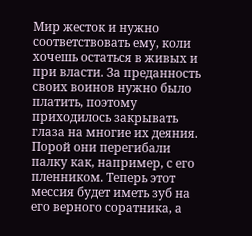Мир жесток и нужно соответствовать ему, коли хочешь остаться в живых и при власти. За преданность своих воинов нужно было платить, поэтому приходилось закрывать глаза на многие их деяния. Порой они перегибали палку как, например, с его пленником. Теперь этот мессия будет иметь зуб на его верного соратника, а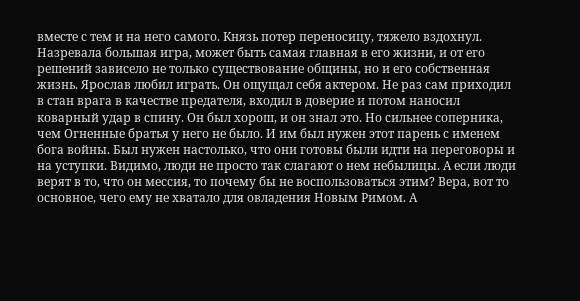вместе с тем и на него самого. Князь потер переносицу, тяжело вздохнул. Назревала большая игра, может быть самая главная в его жизни, и от его решений зависело не только существование общины, но и его собственная жизнь. Ярослав любил играть. Он ощущал себя актером. Не раз сам приходил в стан врага в качестве предателя, входил в доверие и потом наносил коварный удар в спину. Он был хорош, и он знал это. Но сильнее соперника, чем Огненные братья у него не было. И им был нужен этот парень с именем бога войны. Был нужен настолько, что они готовы были идти на переговоры и на уступки. Видимо, люди не просто так слагают о нем небылицы. А если люди верят в то, что он мессия, то почему бы не воспользоваться этим? Вера, вот то основное, чего ему не хватало для овладения Новым Римом. А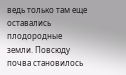ведь только там еще оставались плодородные земли. Повсюду почва становилось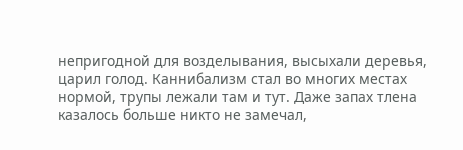непригодной для возделывания, высыхали деревья, царил голод. Каннибализм стал во многих местах нормой, трупы лежали там и тут. Даже запах тлена казалось больше никто не замечал,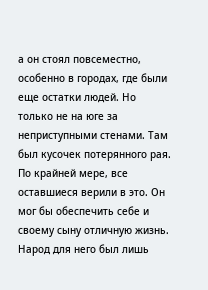а он стоял повсеместно, особенно в городах, где были еще остатки людей. Но только не на юге за неприступными стенами. Там был кусочек потерянного рая. По крайней мере, все оставшиеся верили в это. Он мог бы обеспечить себе и своему сыну отличную жизнь. Народ для него был лишь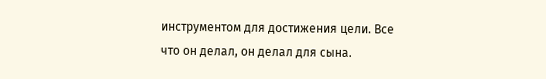инструментом для достижения цели. Все что он делал, он делал для сына.